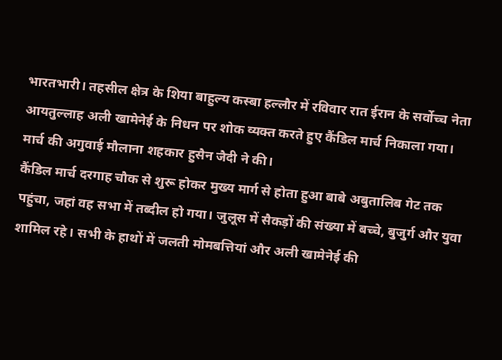भारतभारी। तहसील क्षेत्र के शिया बाहुल्य कस्बा हल्लौर में रविवार रात ईरान के सर्वोच्च नेता आयतुल्लाह अली खामेनेई के निधन पर शोक व्यक्त करते हुए कैंडिल मार्च निकाला गया। मार्च की अगुवाई मौलाना शहकार हुसैन जैदी ने की।
कैंडिल मार्च दरगाह चौक से शुरू होकर मुख्य मार्ग से होता हुआ बाबे अबुतालिब गेट तक पहुंचा, जहां वह सभा में तब्दील हो गया। जुलूस में सैकड़ों की संख्या में बच्चे, बुजुर्ग और युवा शामिल रहे। सभी के हाथों में जलती मोमबत्तियां और अली खामेनेई की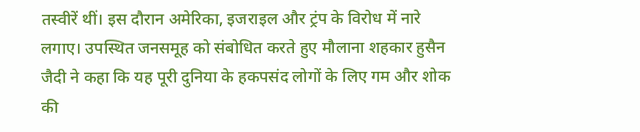तस्वीरें थीं। इस दौरान अमेरिका, इजराइल और ट्रंप के विरोध में नारे लगाए। उपस्थित जनसमूह को संबोधित करते हुए मौलाना शहकार हुसैन जैदी ने कहा कि यह पूरी दुनिया के हकपसंद लोगों के लिए गम और शोक की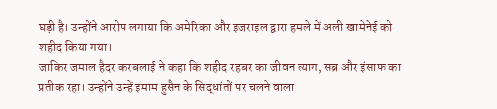घड़ी है। उन्होंने आरोप लगाया कि अमेरिका और इजराइल द्वारा हमले में अली खामेनेई को शहीद किया गया।
जाकिर जमाल हैदर करबलाई ने कहा कि शहीद रहबर का जीवन त्याग, सब्र और इंसाफ का प्रतीक रहा। उन्होंने उन्हें इमाम हुसैन के सिद्धांतों पर चलने वाला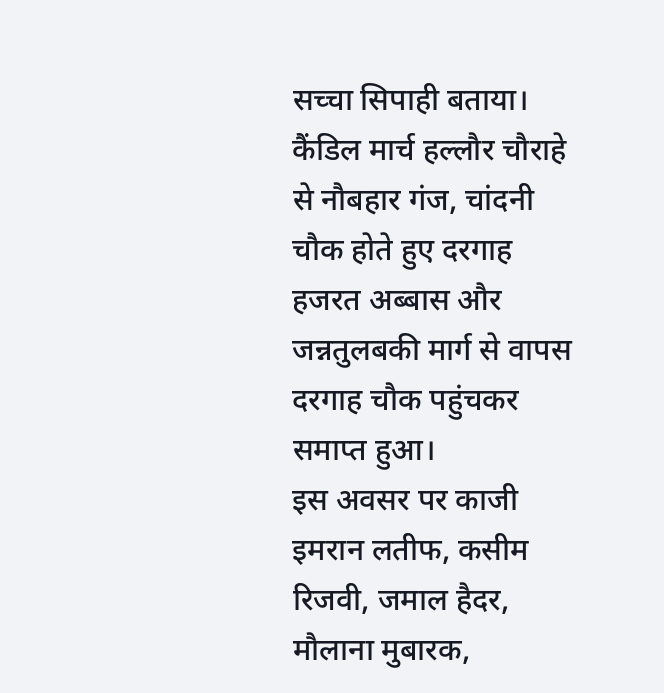सच्चा सिपाही बताया। कैंडिल मार्च हल्लौर चौराहे से नौबहार गंज, चांदनी चौक होते हुए दरगाह हजरत अब्बास और जन्नतुलबकी मार्ग से वापस दरगाह चौक पहुंचकर समाप्त हुआ।
इस अवसर पर काजी इमरान लतीफ, कसीम रिजवी, जमाल हैदर, मौलाना मुबारक,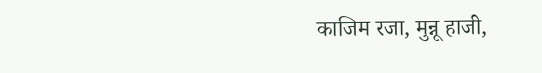काजिम रजा, मुन्नू हाजी,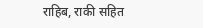राहिब, राकी सहित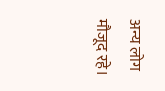अन्य लोग मौजूद रहे।